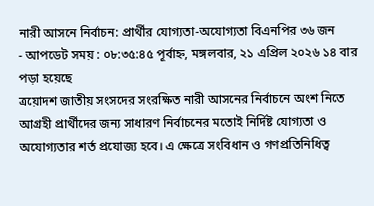নারী আসনে নির্বাচন: প্রার্থীর যোগ্যতা-অযোগ্যতা বিএনপির ৩৬ জন
- আপডেট সময় : ০৮:৩৫:৪৫ পূর্বাহ্ন, মঙ্গলবার, ২১ এপ্রিল ২০২৬ ১৪ বার পড়া হয়েছে
ত্রয়োদশ জাতীয় সংসদের সংরক্ষিত নারী আসনের নির্বাচনে অংশ নিতে আগ্রহী প্রার্থীদের জন্য সাধারণ নির্বাচনের মতোই নির্দিষ্ট যোগ্যতা ও অযোগ্যতার শর্ত প্রযোজ্য হবে। এ ক্ষেত্রে সংবিধান ও গণপ্রতিনিধিত্ব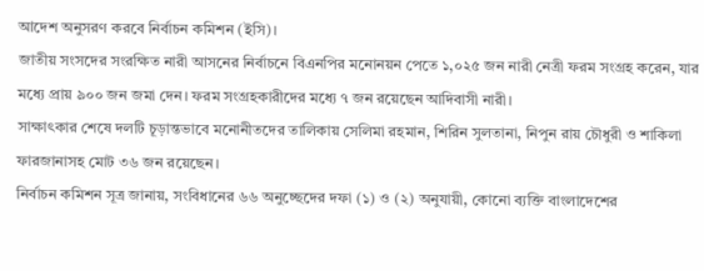আদেশ অনুসরণ করবে নির্বাচন কমিশন (ইসি)।
জাতীয় সংসদের সংরক্ষিত নারী আসনের নির্বাচনে বিএনপির মনোনয়ন পেতে ১,০২৫ জন নারী নেত্রী ফরম সংগ্রহ করেন, যার মধ্যে প্রায় ৯০০ জন জমা দেন। ফরম সংগ্রহকারীদের মধ্যে ৭ জন রয়েছেন আদিবাসী নারী।
সাক্ষাৎকার শেষে দলটি চূড়ান্তভাবে মনোনীতদের তালিকায় সেলিমা রহমান, শিরিন সুলতানা, নিপুন রায় চৌধুরী ও শাকিলা ফারজানাসহ মোট ৩৬ জন রয়েছেন।
নির্বাচন কমিশন সূত্র জানায়, সংবিধানের ৬৬ অনুচ্ছেদের দফা (১) ও (২) অনুযায়ী, কোনো ব্যক্তি বাংলাদেশের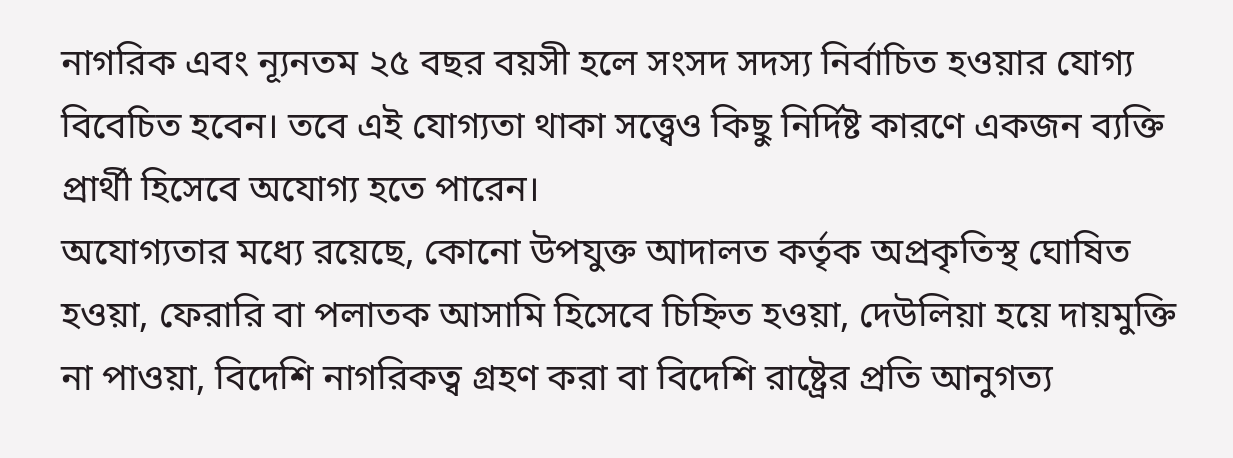নাগরিক এবং ন্যূনতম ২৫ বছর বয়সী হলে সংসদ সদস্য নির্বাচিত হওয়ার যোগ্য বিবেচিত হবেন। তবে এই যোগ্যতা থাকা সত্ত্বেও কিছু নির্দিষ্ট কারণে একজন ব্যক্তি প্রার্থী হিসেবে অযোগ্য হতে পারেন।
অযোগ্যতার মধ্যে রয়েছে, কোনো উপযুক্ত আদালত কর্তৃক অপ্রকৃতিস্থ ঘোষিত হওয়া, ফেরারি বা পলাতক আসামি হিসেবে চিহ্নিত হওয়া, দেউলিয়া হয়ে দায়মুক্তি না পাওয়া, বিদেশি নাগরিকত্ব গ্রহণ করা বা বিদেশি রাষ্ট্রের প্রতি আনুগত্য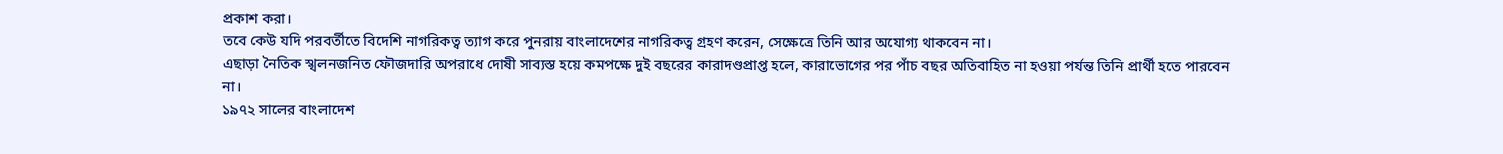প্রকাশ করা।
তবে কেউ যদি পরবর্তীতে বিদেশি নাগরিকত্ব ত্যাগ করে পুনরায় বাংলাদেশের নাগরিকত্ব গ্রহণ করেন, সেক্ষেত্রে তিনি আর অযোগ্য থাকবেন না।
এছাড়া নৈতিক স্খলনজনিত ফৌজদারি অপরাধে দোষী সাব্যস্ত হয়ে কমপক্ষে দুই বছরের কারাদণ্ডপ্রাপ্ত হলে, কারাভোগের পর পাঁচ বছর অতিবাহিত না হওয়া পর্যন্ত তিনি প্রার্থী হতে পারবেন না।
১৯৭২ সালের বাংলাদেশ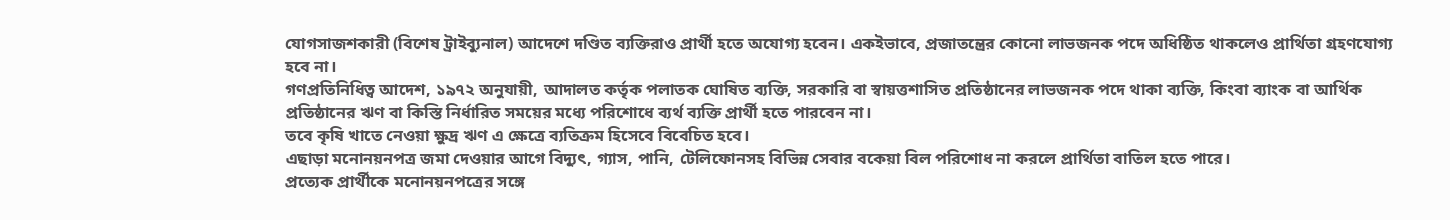যোগসাজশকারী (বিশেষ ট্রাইব্যুনাল) আদেশে দণ্ডিত ব্যক্তিরাও প্রার্থী হতে অযোগ্য হবেন। একইভাবে, প্রজাতন্ত্রের কোনো লাভজনক পদে অধিষ্ঠিত থাকলেও প্রার্থিতা গ্রহণযোগ্য হবে না।
গণপ্রতিনিধিত্ব আদেশ, ১৯৭২ অনুযায়ী, আদালত কর্তৃক পলাতক ঘোষিত ব্যক্তি, সরকারি বা স্বায়ত্তশাসিত প্রতিষ্ঠানের লাভজনক পদে থাকা ব্যক্তি, কিংবা ব্যাংক বা আর্থিক প্রতিষ্ঠানের ঋণ বা কিস্তি নির্ধারিত সময়ের মধ্যে পরিশোধে ব্যর্থ ব্যক্তি প্রার্থী হতে পারবেন না।
তবে কৃষি খাতে নেওয়া ক্ষুদ্র ঋণ এ ক্ষেত্রে ব্যতিক্রম হিসেবে বিবেচিত হবে।
এছাড়া মনোনয়নপত্র জমা দেওয়ার আগে বিদ্যুৎ, গ্যাস, পানি, টেলিফোনসহ বিভিন্ন সেবার বকেয়া বিল পরিশোধ না করলে প্রার্থিতা বাতিল হতে পারে।
প্রত্যেক প্রার্থীকে মনোনয়নপত্রের সঙ্গে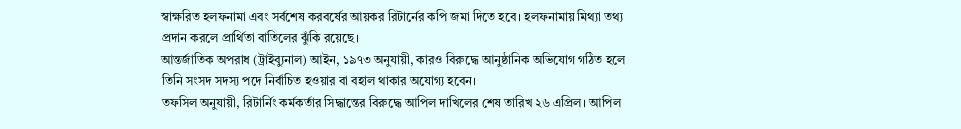স্বাক্ষরিত হলফনামা এবং সর্বশেষ করবর্ষের আয়কর রিটার্নের কপি জমা দিতে হবে। হলফনামায় মিথ্যা তথ্য প্রদান করলে প্রার্থিতা বাতিলের ঝুঁকি রয়েছে।
আন্তর্জাতিক অপরাধ (ট্রাইব্যুনাল) আইন, ১৯৭৩ অনুযায়ী, কারও বিরুদ্ধে আনুষ্ঠানিক অভিযোগ গঠিত হলে তিনি সংসদ সদস্য পদে নির্বাচিত হওয়ার বা বহাল থাকার অযোগ্য হবেন।
তফসিল অনুযায়ী, রিটার্নিং কর্মকর্তার সিদ্ধান্তের বিরুদ্ধে আপিল দাখিলের শেষ তারিখ ২৬ এপ্রিল। আপিল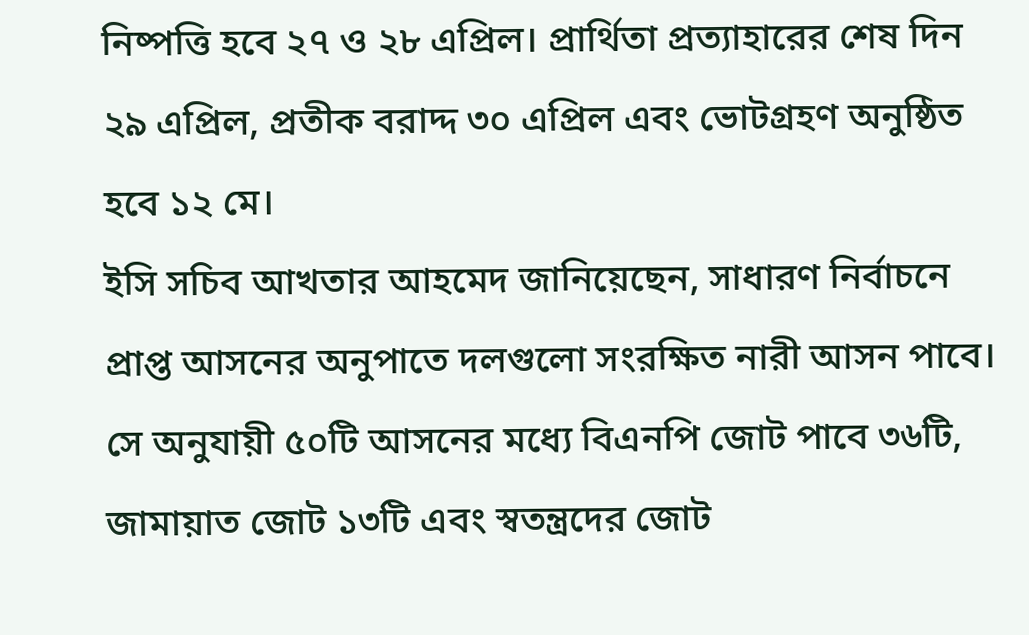নিষ্পত্তি হবে ২৭ ও ২৮ এপ্রিল। প্রার্থিতা প্রত্যাহারের শেষ দিন ২৯ এপ্রিল, প্রতীক বরাদ্দ ৩০ এপ্রিল এবং ভোটগ্রহণ অনুষ্ঠিত হবে ১২ মে।
ইসি সচিব আখতার আহমেদ জানিয়েছেন, সাধারণ নির্বাচনে প্রাপ্ত আসনের অনুপাতে দলগুলো সংরক্ষিত নারী আসন পাবে। সে অনুযায়ী ৫০টি আসনের মধ্যে বিএনপি জোট পাবে ৩৬টি, জামায়াত জোট ১৩টি এবং স্বতন্ত্রদের জোট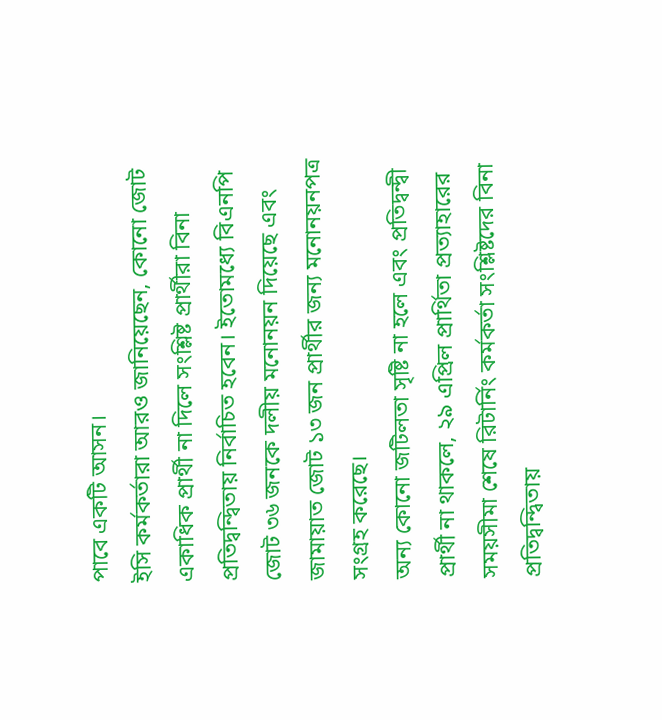পাবে একটি আসন।
ইসি কর্মকর্তারা আরও জানিয়েছেন, কোনো জোট একাধিক প্রার্থী না দিলে সংশ্লিষ্ট প্রার্থীরা বিনা প্রতিদ্বন্দ্বিতায় নির্বাচিত হবেন। ইতোমধ্যে বিএনপি জোট ৩৬ জনকে দলীয় মনোনয়ন দিয়েছে এবং জামায়াত জোট ১৩ জন প্রার্থীর জন্য মনোনয়নপত্র সংগ্রহ করেছে।
অন্য কোনো জটিলতা সৃষ্টি না হলে এবং প্রতিদ্বন্দ্বী প্রার্থী না থাকলে, ২৯ এপ্রিল প্রার্থিতা প্রত্যাহারের সময়সীমা শেষে রিটার্নিং কর্মকর্তা সংশ্লিষ্টদের বিনা প্রতিদ্বন্দ্বিতায়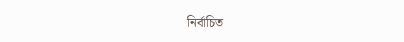নির্বাচিত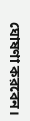ঘোষণা করবেন।